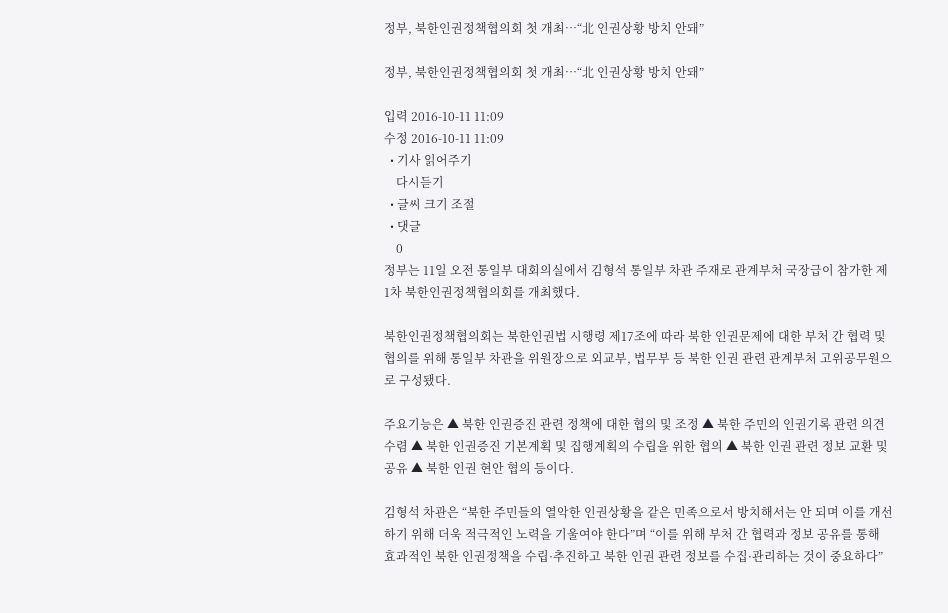정부, 북한인권정책협의회 첫 개최…“北 인권상황 방치 안돼”

정부, 북한인권정책협의회 첫 개최…“北 인권상황 방치 안돼”

입력 2016-10-11 11:09
수정 2016-10-11 11:09
  • 기사 읽어주기
    다시듣기
  • 글씨 크기 조절
  • 댓글
    0
정부는 11일 오전 통일부 대회의실에서 김형석 통일부 차관 주재로 관계부처 국장급이 참가한 제1차 북한인권정책협의회를 개최했다.

북한인권정책협의회는 북한인권법 시행령 제17조에 따라 북한 인권문제에 대한 부처 간 협력 및 협의를 위해 통일부 차관을 위원장으로 외교부, 법무부 등 북한 인권 관련 관계부처 고위공무원으로 구성됐다.

주요기능은 ▲ 북한 인권증진 관련 정책에 대한 협의 및 조정 ▲ 북한 주민의 인권기록 관련 의견수렴 ▲ 북한 인권증진 기본계획 및 집행계획의 수립을 위한 협의 ▲ 북한 인권 관련 정보 교환 및 공유 ▲ 북한 인권 현안 협의 등이다.

김형석 차관은 “북한 주민들의 열악한 인권상황을 같은 민족으로서 방치해서는 안 되며 이를 개선하기 위해 더욱 적극적인 노력을 기울여야 한다”며 “이를 위해 부처 간 협력과 정보 공유를 통해 효과적인 북한 인권정책을 수립·추진하고 북한 인권 관련 정보를 수집·관리하는 것이 중요하다”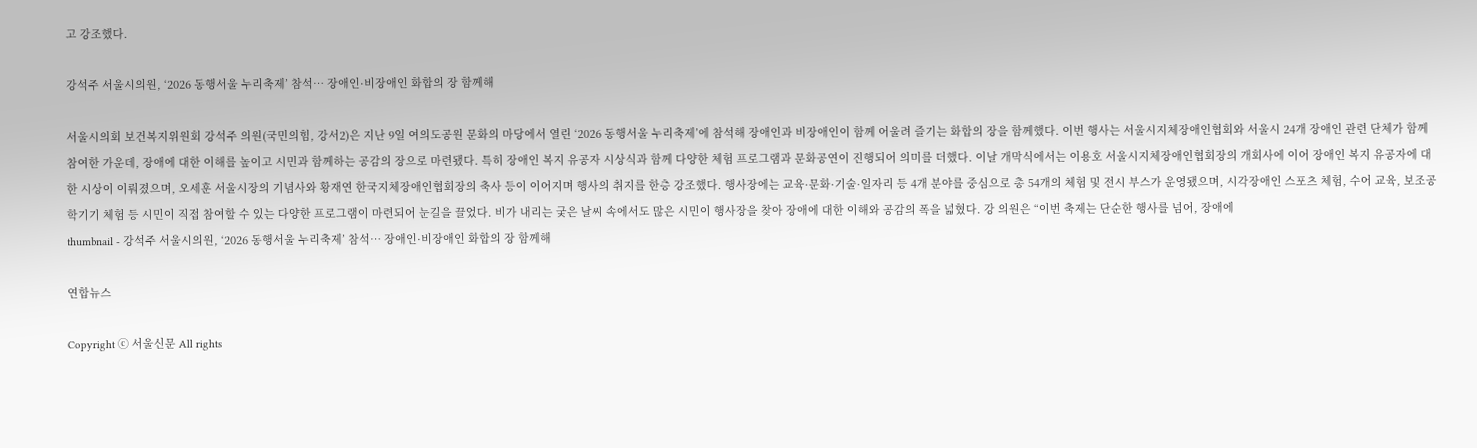고 강조했다.

강석주 서울시의원, ‘2026 동행서울 누리축제’ 참석… 장애인·비장애인 화합의 장 함께해

서울시의회 보건복지위원회 강석주 의원(국민의힘, 강서2)은 지난 9일 여의도공원 문화의 마당에서 열린 ‘2026 동행서울 누리축제’에 참석해 장애인과 비장애인이 함께 어울려 즐기는 화합의 장을 함께했다. 이번 행사는 서울시지체장애인협회와 서울시 24개 장애인 관련 단체가 함께 참여한 가운데, 장애에 대한 이해를 높이고 시민과 함께하는 공감의 장으로 마련됐다. 특히 장애인 복지 유공자 시상식과 함께 다양한 체험 프로그램과 문화공연이 진행되어 의미를 더했다. 이날 개막식에서는 이용호 서울시지체장애인협회장의 개회사에 이어 장애인 복지 유공자에 대한 시상이 이뤄졌으며, 오세훈 서울시장의 기념사와 황재연 한국지체장애인협회장의 축사 등이 이어지며 행사의 취지를 한층 강조했다. 행사장에는 교육·문화·기술·일자리 등 4개 분야를 중심으로 총 54개의 체험 및 전시 부스가 운영됐으며, 시각장애인 스포츠 체험, 수어 교육, 보조공학기기 체험 등 시민이 직접 참여할 수 있는 다양한 프로그램이 마련되어 눈길을 끌었다. 비가 내리는 궂은 날씨 속에서도 많은 시민이 행사장을 찾아 장애에 대한 이해와 공감의 폭을 넓혔다. 강 의원은 “이번 축제는 단순한 행사를 넘어, 장애에
thumbnail - 강석주 서울시의원, ‘2026 동행서울 누리축제’ 참석… 장애인·비장애인 화합의 장 함께해

연합뉴스

Copyright ⓒ 서울신문 All rights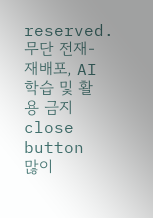reserved. 무단 전재-재배포, AI 학습 및 활용 금지
close button
많이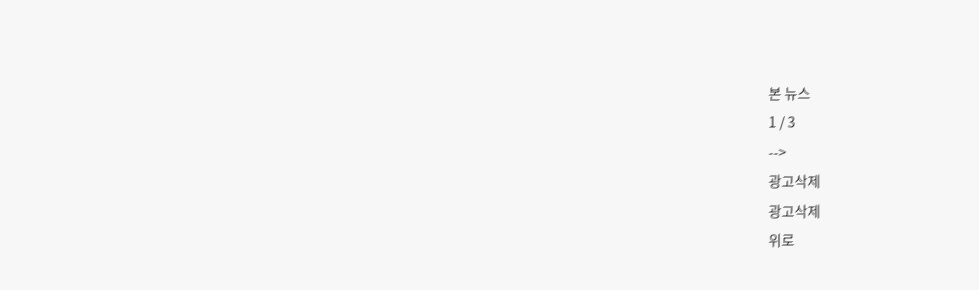본 뉴스
1 / 3
-->
광고삭제
광고삭제
위로